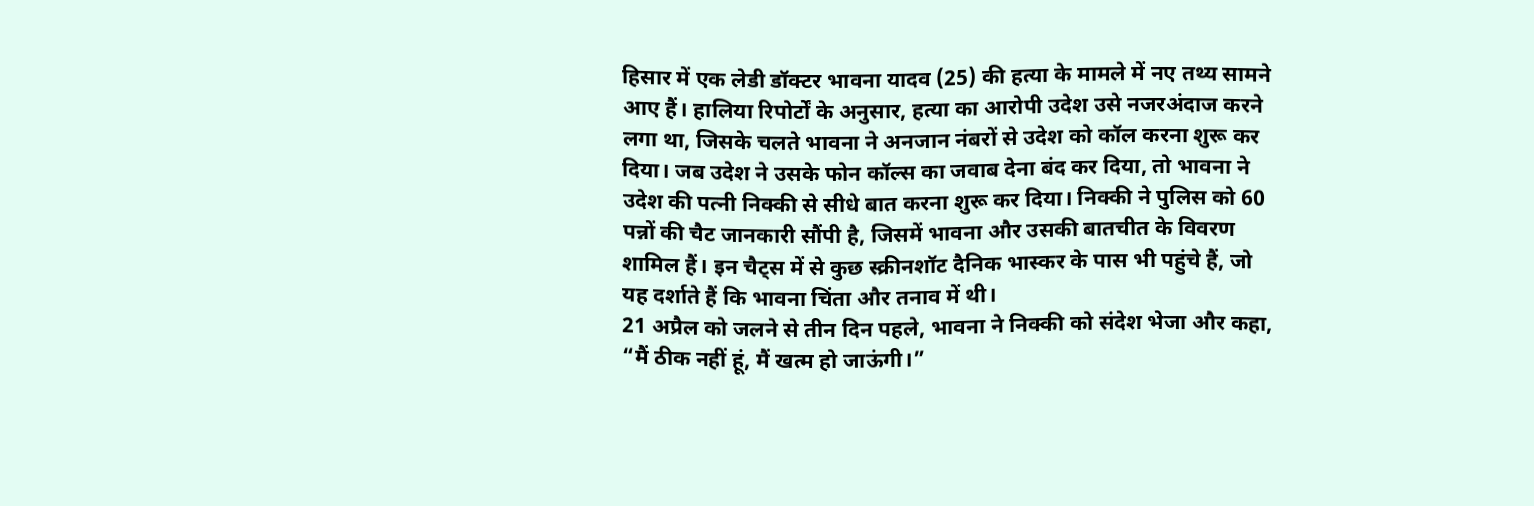हिसार में एक लेडी डॉक्टर भावना यादव (25) की हत्या के मामले में नए तथ्य सामने आए हैं। हालिया रिपोर्टों के अनुसार, हत्या का आरोपी उदेश उसे नजरअंदाज करने लगा था, जिसके चलते भावना ने अनजान नंबरों से उदेश को कॉल करना शुरू कर दिया। जब उदेश ने उसके फोन कॉल्स का जवाब देना बंद कर दिया, तो भावना ने उदेश की पत्नी निक्की से सीधे बात करना शुरू कर दिया। निक्की ने पुलिस को 60 पन्नों की चैट जानकारी सौंपी है, जिसमें भावना और उसकी बातचीत के विवरण शामिल हैं। इन चैट्स में से कुछ स्क्रीनशॉट दैनिक भास्कर के पास भी पहुंचे हैं, जो यह दर्शाते हैं कि भावना चिंता और तनाव में थी।
21 अप्रैल को जलने से तीन दिन पहले, भावना ने निक्की को संदेश भेजा और कहा, “मैं ठीक नहीं हूं, मैं खत्म हो जाऊंगी।”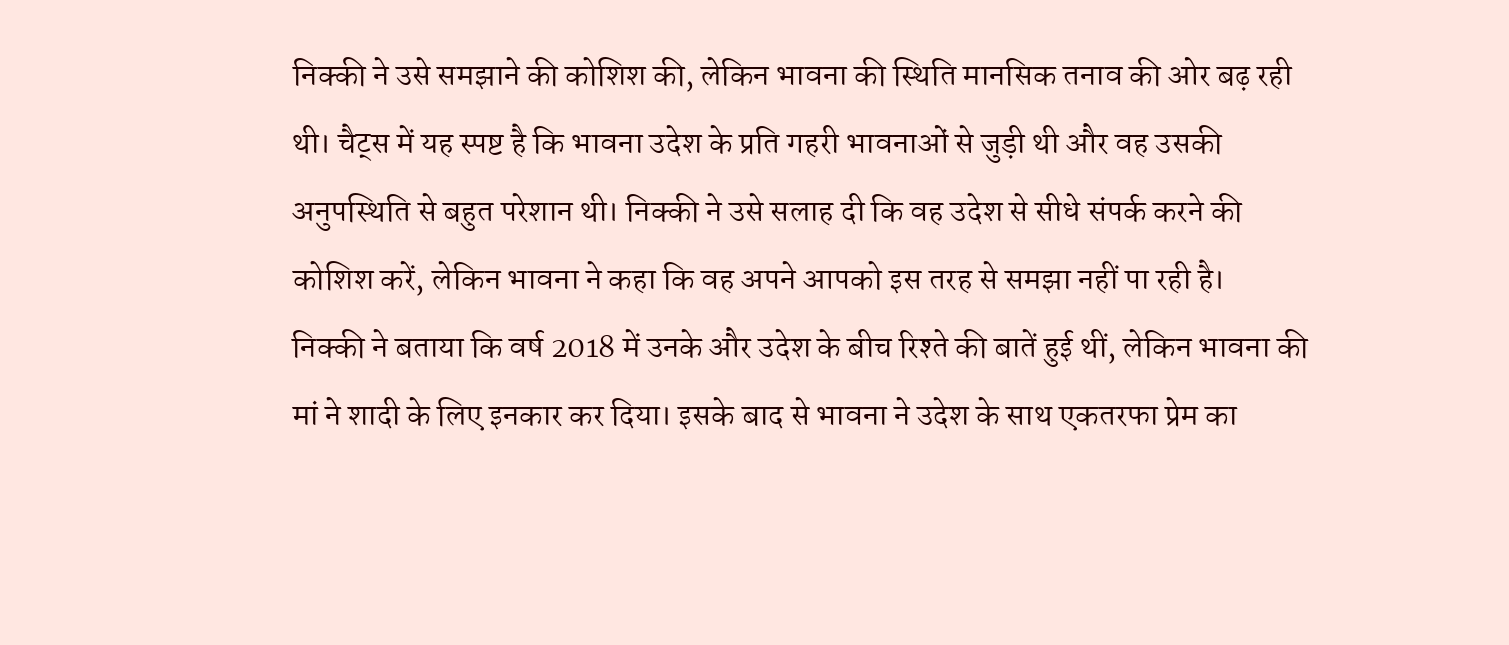निक्की ने उसे समझाने की कोशिश की, लेकिन भावना की स्थिति मानसिक तनाव की ओर बढ़ रही थी। चैट्स में यह स्पष्ट है कि भावना उदेश के प्रति गहरी भावनाओं से जुड़ी थी और वह उसकी अनुपस्थिति से बहुत परेशान थी। निक्की ने उसे सलाह दी कि वह उदेश से सीधे संपर्क करने की कोशिश करें, लेकिन भावना ने कहा कि वह अपने आपको इस तरह से समझा नहीं पा रही है।
निक्की ने बताया कि वर्ष 2018 में उनके और उदेश के बीच रिश्ते की बातें हुई थीं, लेकिन भावना की मां ने शादी के लिए इनकार कर दिया। इसके बाद से भावना ने उदेश के साथ एकतरफा प्रेम का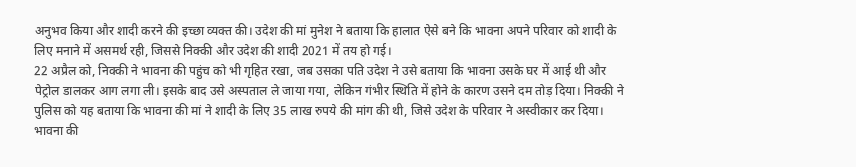अनुभव किया और शादी करने की इच्छा व्यक्त की। उदेश की मां मुनेश ने बताया कि हालात ऐसे बने कि भावना अपने परिवार को शादी के लिए मनाने में असमर्थ रही, जिससे निक्की और उदेश की शादी 2021 में तय हो गई।
22 अप्रैल को, निक्की ने भावना की पहुंच को भी गृहित रखा, जब उसका पति उदेश ने उसे बताया कि भावना उसके घर में आई थी और पेट्रोल डालकर आग लगा ली। इसके बाद उसे अस्पताल ले जाया गया, लेकिन गंभीर स्थिति में होने के कारण उसने दम तोड़ दिया। निक्की ने पुलिस को यह बताया कि भावना की मां ने शादी के लिए 35 लाख रुपये की मांग की थी, जिसे उदेश के परिवार ने अस्वीकार कर दिया।
भावना की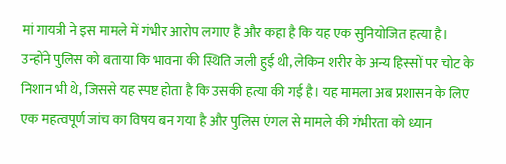मां गायत्री ने इस मामले में गंभीर आरोप लगाए हैं और कहा है कि यह एक सुनियोजित हत्या है। उन्होंने पुलिस को बताया कि भावना की स्थिति जली हुई थी, लेकिन शरीर के अन्य हिस्सों पर चोट के निशान भी थे, जिससे यह स्पष्ट होता है कि उसकी हत्या की गई है। यह मामला अब प्रशासन के लिए एक महत्वपूर्ण जांच का विषय बन गया है और पुलिस एंगल से मामले की गंभीरता को ध्यान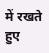में रखते हुए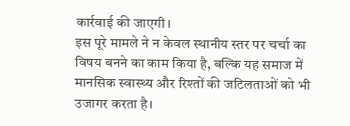कार्रवाई की जाएगी।
इस पूरे मामले ने न केवल स्थानीय स्तर पर चर्चा का विषय बनने का काम किया है, बल्कि यह समाज में मानसिक स्वास्थ्य और रिश्तों की जटिलताओं को भी उजागर करता है।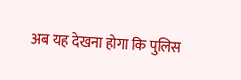अब यह देखना होगा कि पुलिस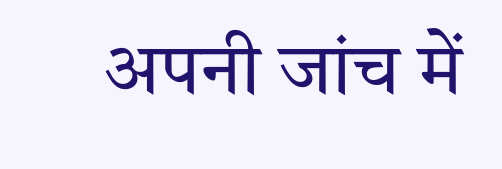अपनी जांच में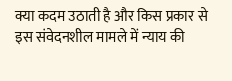क्या कदम उठाती है और किस प्रकार से इस संवेदनशील मामले में न्याय की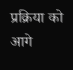प्रक्रिया को आगे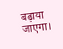बढ़ाया जाएगा।